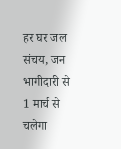हर घर जल संचय, जन भागीदारी से 1 मार्च से चलेगा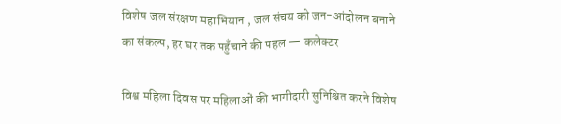विशेष जल संरक्षण महाभियान , जल संचय को जन-आंदोलन बनाने का संकल्प, हर घर तक पहुँचाने की पहल — कलेक्टर

विश्व महिला दिवस पर महिलाओं की भागीदारी सुनिश्चित करने विशेष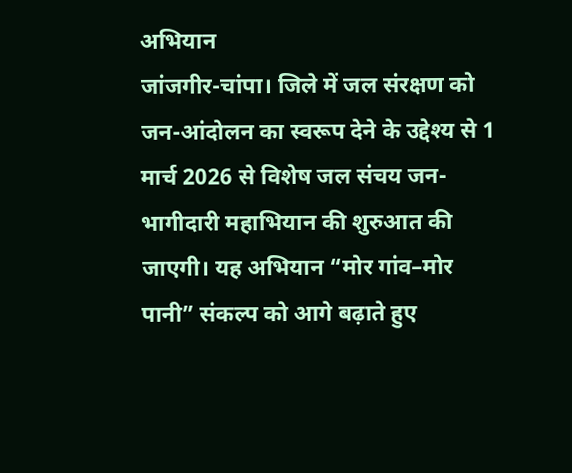अभियान
जांजगीर-चांपा। जिले में जल संरक्षण को जन-आंदोलन का स्वरूप देने के उद्देश्य से 1 मार्च 2026 से विशेष जल संचय जन-भागीदारी महाभियान की शुरुआत की जाएगी। यह अभियान “मोर गांव–मोर पानी” संकल्प को आगे बढ़ाते हुए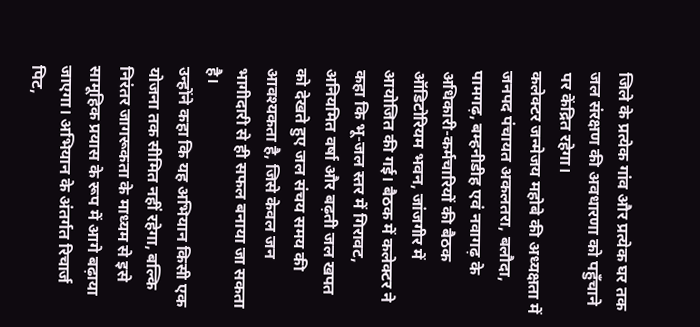जिले के प्रत्येक गांव और प्रत्येक घर तक जल संरक्षण की अवधारणा को पहुँचाने पर केंद्रित रहेगा।
कलेक्टर जन्मेजय महोबे की अध्यक्षता में जनपद पंचायत अकलतरा, बलौदा, पामगढ़, बम्हनीडीह एवं नवागढ़ के अधिकारी-कर्मचारियों की बैठक ऑडिटोरियम भवन, जांजगीर में आयोजित की गई। बैठक में कलेक्टर ने कहा कि भू-जल स्तर में गिरावट, अनियमित वर्षा और बढ़ती जल खपत को देखते हुए जल संचय समय की आवश्यकता है, जिसे केवल जन भागीदारी से ही सफल बनाया जा सकता है।
उन्होंने कहा कि यह अभियान किसी एक योजना तक सीमित नहीं रहेगा, बल्कि निरंतर जागरूकता के माध्यम से इसे सामूहिक प्रयास के रूप में आगे बढ़ाया जाएगा। अभियान के अंतर्गत रिचार्ज पिट,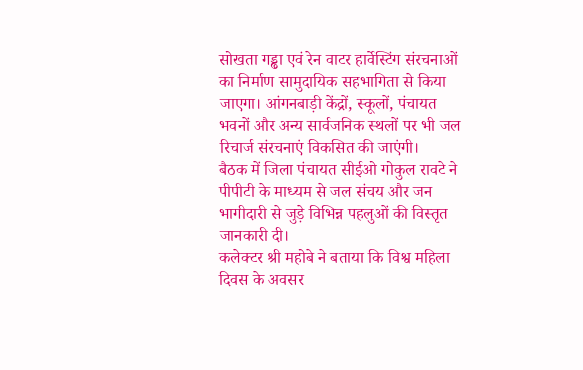सोखता गड्ढा एवं रेन वाटर हार्वेस्टिंग संरचनाओं का निर्माण सामुदायिक सहभागिता से किया जाएगा। आंगनबाड़ी केंद्रों, स्कूलों, पंचायत भवनों और अन्य सार्वजनिक स्थलों पर भी जल रिचार्ज संरचनाएं विकसित की जाएंगी।
बैठक में जिला पंचायत सीईओ गोकुल रावटे ने पीपीटी के माध्यम से जल संचय और जन भागीदारी से जुड़े विभिन्न पहलुओं की विस्तृत जानकारी दी।
कलेक्टर श्री महोबे ने बताया कि विश्व महिला दिवस के अवसर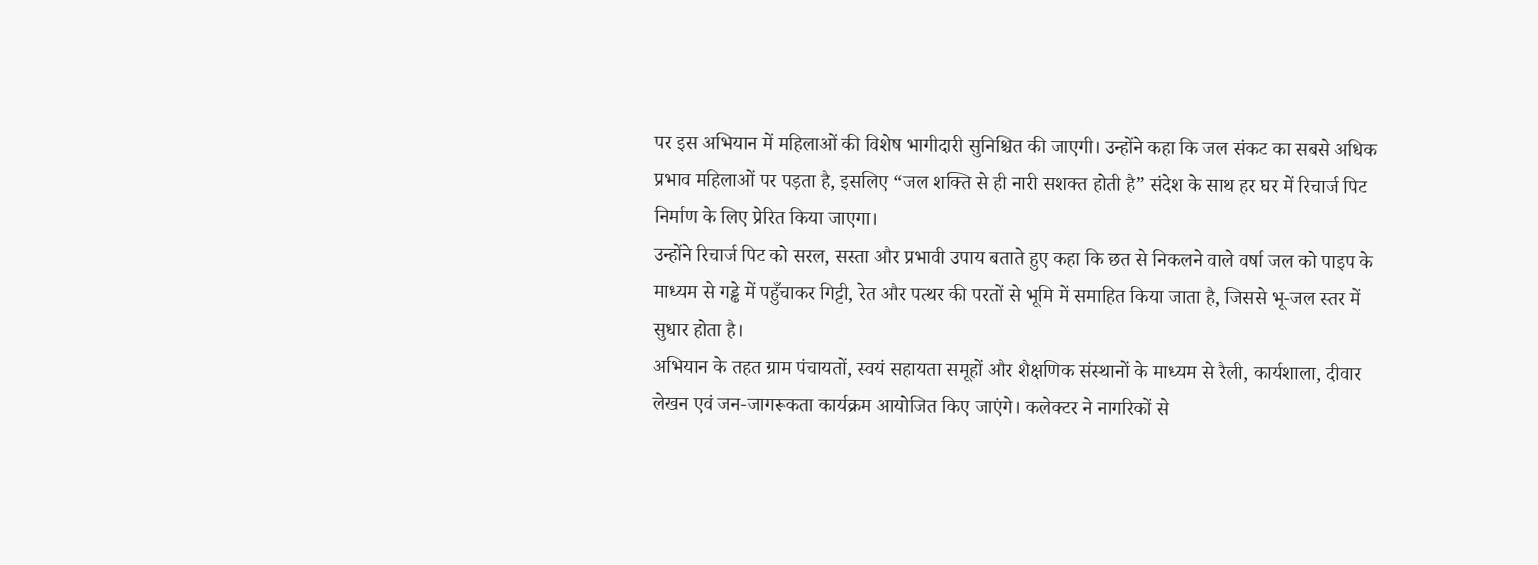पर इस अभियान में महिलाओं की विशेष भागीदारी सुनिश्चित की जाएगी। उन्होंने कहा कि जल संकट का सबसे अधिक प्रभाव महिलाओं पर पड़ता है, इसलिए “जल शक्ति से ही नारी सशक्त होती है” संदेश के साथ हर घर में रिचार्ज पिट निर्माण के लिए प्रेरित किया जाएगा।
उन्होंने रिचार्ज पिट को सरल, सस्ता और प्रभावी उपाय बताते हुए कहा कि छत से निकलने वाले वर्षा जल को पाइप के माध्यम से गड्ढे में पहुँचाकर गिट्टी, रेत और पत्थर की परतों से भूमि में समाहित किया जाता है, जिससे भू-जल स्तर में सुधार होता है।
अभियान के तहत ग्राम पंचायतों, स्वयं सहायता समूहों और शैक्षणिक संस्थानों के माध्यम से रैली, कार्यशाला, दीवार लेखन एवं जन-जागरूकता कार्यक्रम आयोजित किए जाएंगे। कलेक्टर ने नागरिकों से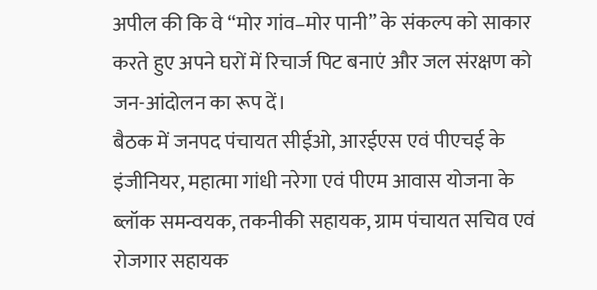अपील की कि वे “मोर गांव–मोर पानी” के संकल्प को साकार करते हुए अपने घरों में रिचार्ज पिट बनाएं और जल संरक्षण को जन-आंदोलन का रूप दें।
बैठक में जनपद पंचायत सीईओ, आरईएस एवं पीएचई के इंजीनियर, महात्मा गांधी नरेगा एवं पीएम आवास योजना के ब्लॉक समन्वयक, तकनीकी सहायक, ग्राम पंचायत सचिव एवं रोजगार सहायक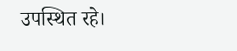उपस्थित रहे।